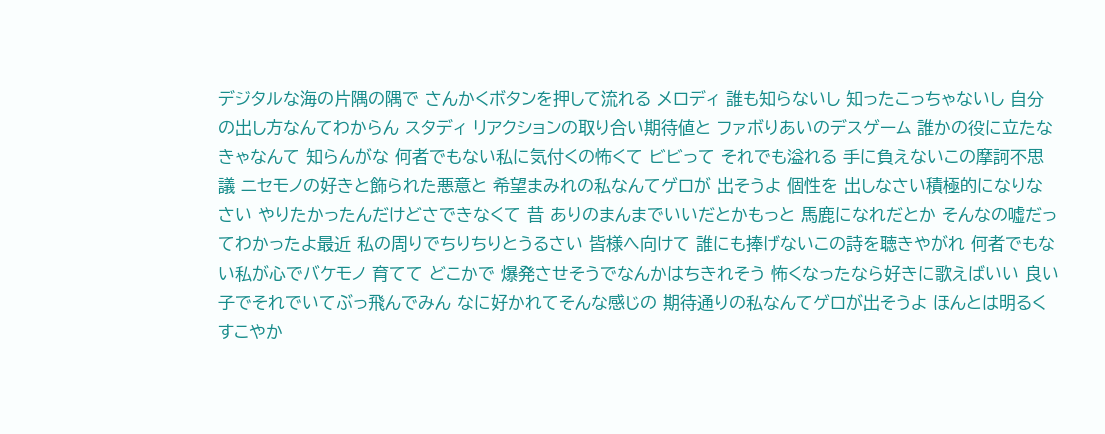デジタルな海の片隅の隅で さんかくボタンを押して流れる メロディ 誰も知らないし 知ったこっちゃないし 自分の出し方なんてわからん スタディ リアクションの取り合い期待値と ファボりあいのデスゲーム 誰かの役に立たなきゃなんて 知らんがな 何者でもない私に気付くの怖くて ビビって それでも溢れる 手に負えないこの摩訶不思議 ニセモノの好きと飾られた悪意と 希望まみれの私なんてゲロが 出そうよ 個性を 出しなさい積極的になりなさい やりたかったんだけどさできなくて 昔 ありのまんまでいいだとかもっと 馬鹿になれだとか そんなの嘘だってわかったよ最近 私の周りでちりちりとうるさい 皆様へ向けて 誰にも捧げないこの詩を聴きやがれ 何者でもない私が心でバケモノ 育てて どこかで 爆発させそうでなんかはちきれそう 怖くなったなら好きに歌えばいい 良い子でそれでいてぶっ飛んでみん なに好かれてそんな感じの 期待通りの私なんてゲロが出そうよ ほんとは明るくすこやか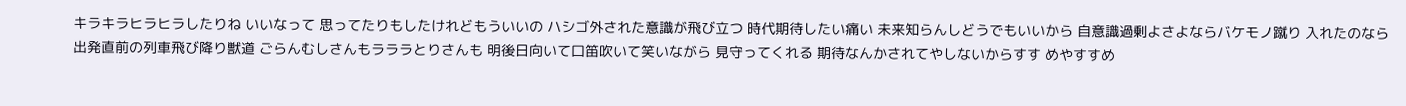キラキラヒラヒラしたりね いいなって 思ってたりもしたけれどもういいの ハシゴ外された意識が飛び立つ 時代期待したい痛い 未来知らんしどうでもいいから 自意識過剰よさよならバケモノ蹴り 入れたのなら 出発直前の列車飛び降り獣道 ごらんむしさんもラララとりさんも 明後日向いて口笛吹いて笑いながら 見守ってくれる 期待なんかされてやしないからすす めやすすめ